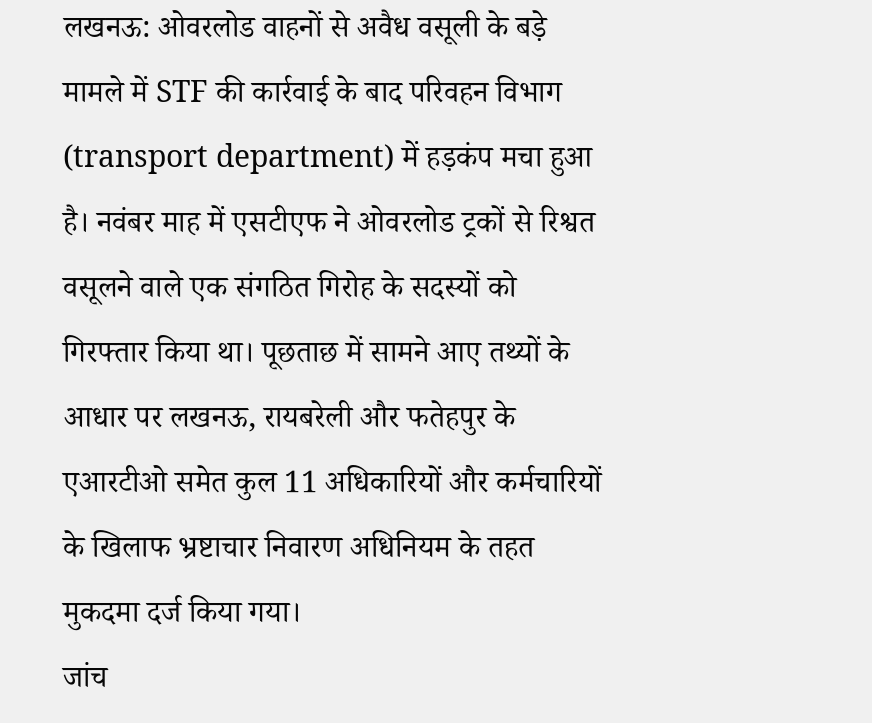लखनऊ: ओवरलोड वाहनों से अवैध वसूली के बड़े मामले में STF की कार्रवाई के बाद परिवहन विभाग (transport department) में हड़कंप मचा हुआ है। नवंबर माह में एसटीएफ ने ओवरलोड ट्रकों से रिश्वत वसूलने वाले एक संगठित गिरोह के सदस्यों को गिरफ्तार किया था। पूछताछ में सामने आए तथ्यों के आधार पर लखनऊ, रायबरेली और फतेहपुर के एआरटीओ समेत कुल 11 अधिकारियों और कर्मचारियों के खिलाफ भ्रष्टाचार निवारण अधिनियम के तहत मुकदमा दर्ज किया गया।
जांच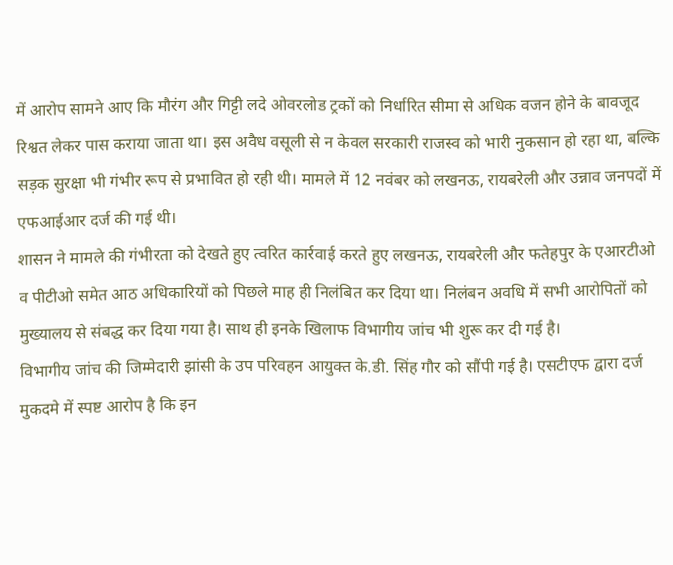में आरोप सामने आए कि मौरंग और गिट्टी लदे ओवरलोड ट्रकों को निर्धारित सीमा से अधिक वजन होने के बावजूद रिश्वत लेकर पास कराया जाता था। इस अवैध वसूली से न केवल सरकारी राजस्व को भारी नुकसान हो रहा था, बल्कि सड़क सुरक्षा भी गंभीर रूप से प्रभावित हो रही थी। मामले में 12 नवंबर को लखनऊ, रायबरेली और उन्नाव जनपदों में एफआईआर दर्ज की गई थी।
शासन ने मामले की गंभीरता को देखते हुए त्वरित कार्रवाई करते हुए लखनऊ, रायबरेली और फतेहपुर के एआरटीओ व पीटीओ समेत आठ अधिकारियों को पिछले माह ही निलंबित कर दिया था। निलंबन अवधि में सभी आरोपितों को मुख्यालय से संबद्ध कर दिया गया है। साथ ही इनके खिलाफ विभागीय जांच भी शुरू कर दी गई है।
विभागीय जांच की जिम्मेदारी झांसी के उप परिवहन आयुक्त के.डी. सिंह गौर को सौंपी गई है। एसटीएफ द्वारा दर्ज मुकदमे में स्पष्ट आरोप है कि इन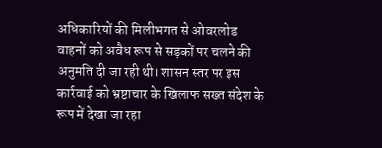अधिकारियों की मिलीभगत से ओवरलोड वाहनों को अवैध रूप से सड़कों पर चलने की अनुमति दी जा रही थी। शासन स्तर पर इस कार्रवाई को भ्रष्टाचार के खिलाफ सख्त संदेश के रूप में देखा जा रहा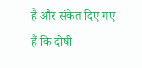है और संकेत दिए गए हैं कि दोषी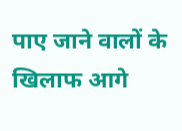पाए जाने वालों के खिलाफ आगे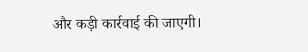और कड़ी कार्रवाई की जाएगी।